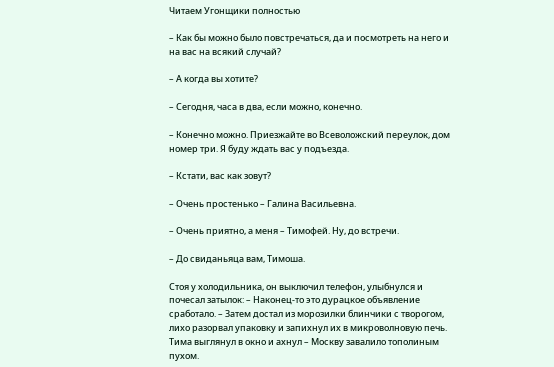Читаем Угонщики полностью

– Как бы можно было повстречаться, да и посмотреть на него и на вас на всякий случай?

– А когда вы хотите?

– Сегодня, часа в два, если можно, конечно.

– Конечно можно. Приезжайте во Всеволожский переулок, дом номер три. Я буду ждать вас у подъезда.

– Кстати, вас как зовут?

– Очень простенько – Галина Васильевна.

– Очень приятно, а меня – Тимофей. Ну, до встречи.

– До свиданьяца вам, Тимоша.

Стоя у холодильника, он выключил телефон, улыбнулся и почесал затылок: – Наконец-то это дурацкое объявление сработало. – Затем достал из морозилки блинчики с творогом, лихо разорвал упаковку и запихнул их в микроволновую печь. Тима выглянул в окно и ахнул – Москву завалило тополиным пухом.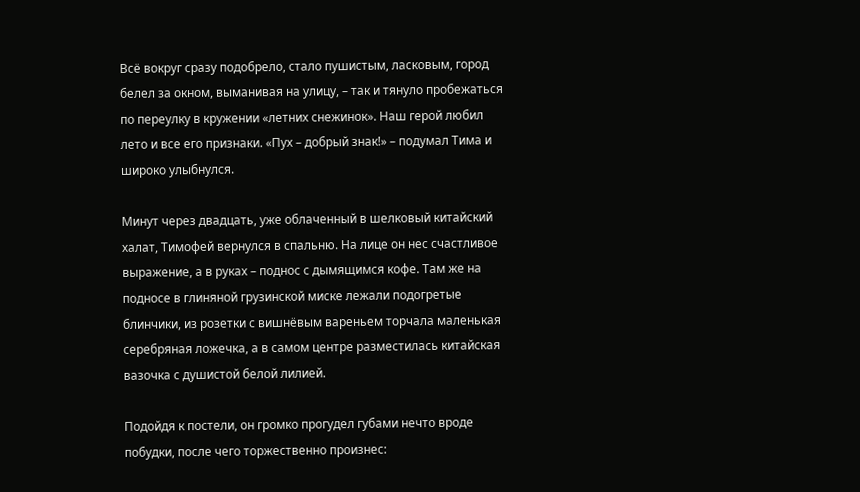Всё вокруг сразу подобрело, стало пушистым, ласковым, город белел за окном, выманивая на улицу, – так и тянуло пробежаться по переулку в кружении «летних снежинок». Наш герой любил лето и все его признаки. «Пух – добрый знак!» – подумал Тима и широко улыбнулся.

Минут через двадцать, уже облаченный в шелковый китайский халат, Тимофей вернулся в спальню. На лице он нес счастливое выражение, а в руках – поднос с дымящимся кофе. Там же на подносе в глиняной грузинской миске лежали подогретые блинчики, из розетки с вишнёвым вареньем торчала маленькая серебряная ложечка, а в самом центре разместилась китайская вазочка с душистой белой лилией.

Подойдя к постели, он громко прогудел губами нечто вроде побудки, после чего торжественно произнес: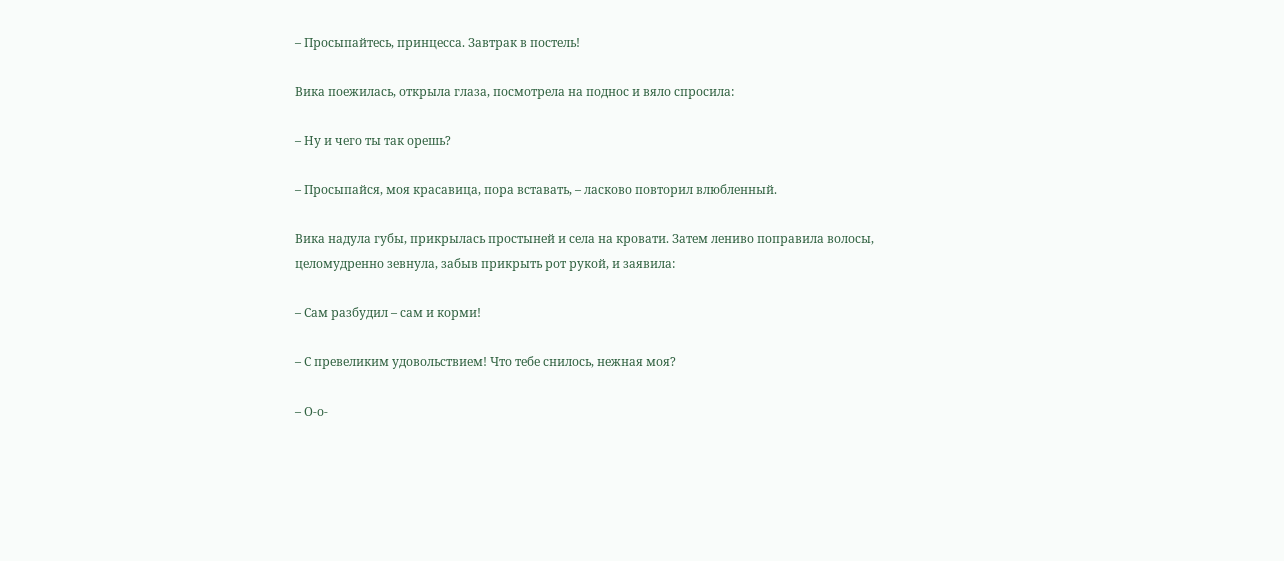– Просыпайтесь, принцесса. Завтрак в постель!

Вика поежилась, открыла глаза, посмотрела на поднос и вяло спросила:

– Ну и чего ты так орешь?

– Просыпайся, моя красавица, пора вставать, – ласково повторил влюбленный.

Вика надула губы, прикрылась простыней и села на кровати. Затем лениво поправила волосы, целомудренно зевнула, забыв прикрыть рот рукой, и заявила:

– Сам разбудил – сам и корми!

– С превеликим удовольствием! Что тебе снилось, нежная моя?

– О-о-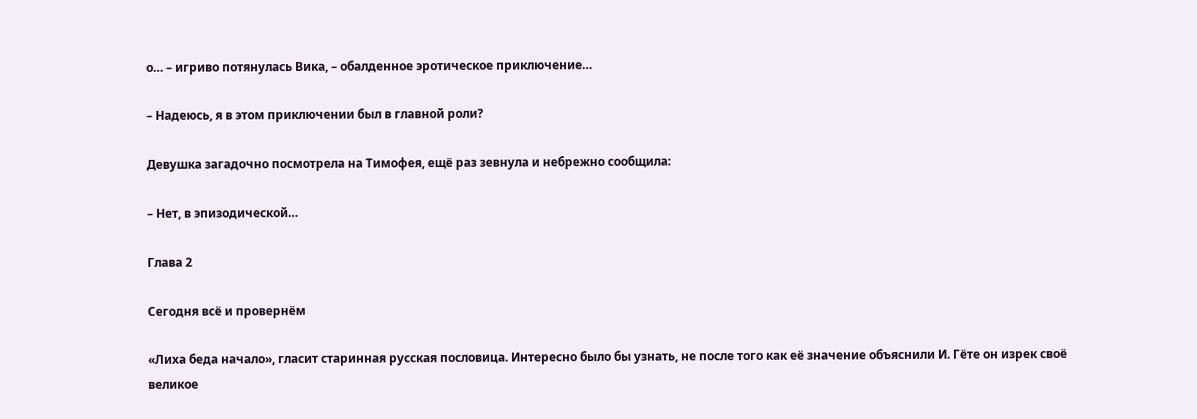о… – игриво потянулась Вика, – обалденное эротическое приключение…

– Надеюсь, я в этом приключении был в главной роли?

Девушка загадочно посмотрела на Тимофея, ещё раз зевнула и небрежно сообщила:

– Нет, в эпизодической…

Глава 2

Сегодня всё и провернём

«Лиха беда начало», гласит старинная русская пословица. Интересно было бы узнать, не после того как её значение объяснили И. Гёте он изрек своё великое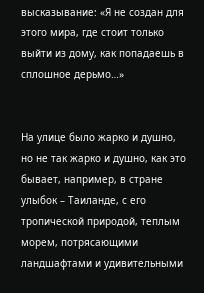высказывание: «Я не создан для этого мира, где стоит только выйти из дому, как попадаешь в сплошное дерьмо…»


На улице было жарко и душно, но не так жарко и душно, как это бывает, например, в стране улыбок – Таиланде, с его тропической природой, теплым морем, потрясающими ландшафтами и удивительными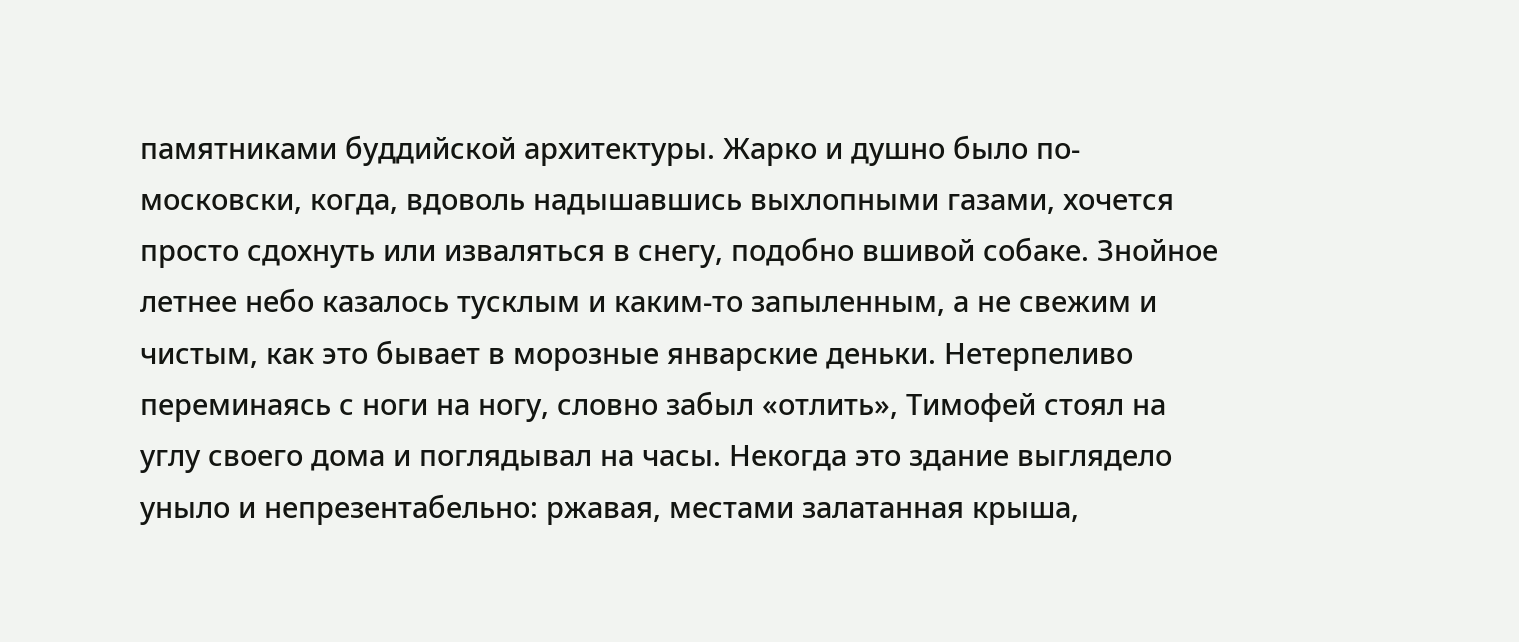памятниками буддийской архитектуры. Жарко и душно было по-московски, когда, вдоволь надышавшись выхлопными газами, хочется просто сдохнуть или изваляться в снегу, подобно вшивой собаке. Знойное летнее небо казалось тусклым и каким-то запыленным, а не свежим и чистым, как это бывает в морозные январские деньки. Нетерпеливо переминаясь с ноги на ногу, словно забыл «отлить», Тимофей стоял на углу своего дома и поглядывал на часы. Некогда это здание выглядело уныло и непрезентабельно: ржавая, местами залатанная крыша,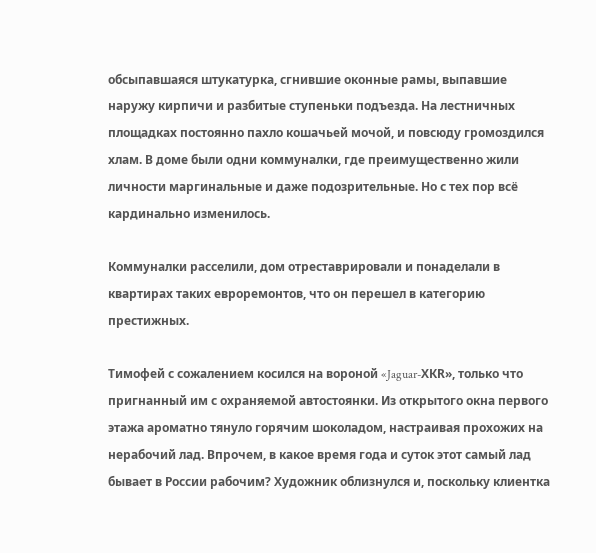обсыпавшаяся штукатурка, сгнившие оконные рамы, выпавшие наружу кирпичи и разбитые ступеньки подъезда. На лестничных площадках постоянно пахло кошачьей мочой, и повсюду громоздился хлам. В доме были одни коммуналки, где преимущественно жили личности маргинальные и даже подозрительные. Но с тех пор всё кардинально изменилось.

Коммуналки расселили, дом отреставрировали и понаделали в квартирах таких евроремонтов, что он перешел в категорию престижных.

Тимофей с сожалением косился на вороной «Jaguar-ХКR», только что пригнанный им с охраняемой автостоянки. Из открытого окна первого этажа ароматно тянуло горячим шоколадом, настраивая прохожих на нерабочий лад. Впрочем, в какое время года и суток этот самый лад бывает в России рабочим? Художник облизнулся и, поскольку клиентка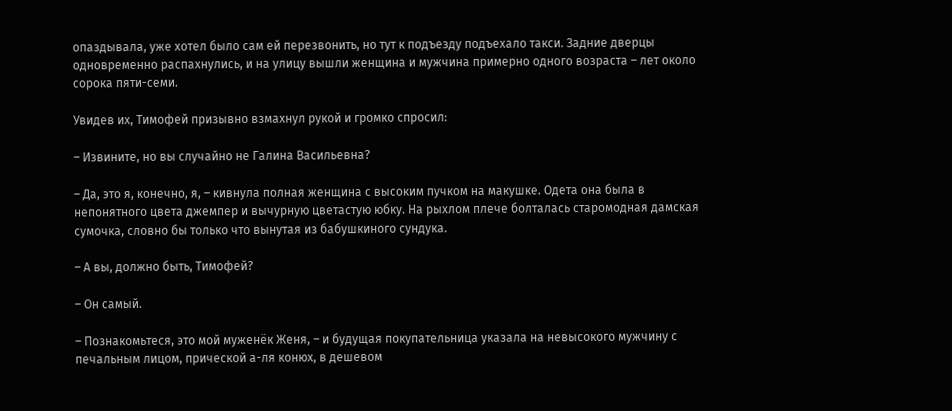опаздывала, уже хотел было сам ей перезвонить, но тут к подъезду подъехало такси. Задние дверцы одновременно распахнулись, и на улицу вышли женщина и мужчина примерно одного возраста – лет около сорока пяти-семи.

Увидев их, Тимофей призывно взмахнул рукой и громко спросил:

– Извините, но вы случайно не Галина Васильевна?

– Да, это я, конечно, я, – кивнула полная женщина с высоким пучком на макушке. Одета она была в непонятного цвета джемпер и вычурную цветастую юбку. На рыхлом плече болталась старомодная дамская сумочка, словно бы только что вынутая из бабушкиного сундука.

– А вы, должно быть, Тимофей?

– Он самый.

– Познакомьтеся, это мой муженёк Женя, – и будущая покупательница указала на невысокого мужчину с печальным лицом, прической а-ля конюх, в дешевом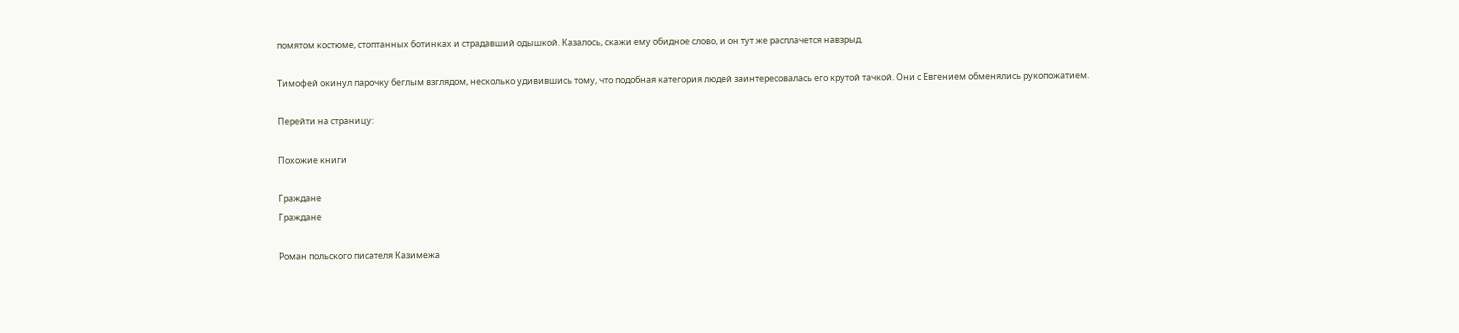помятом костюме, стоптанных ботинках и страдавший одышкой. Казалось, скажи ему обидное слово, и он тут же расплачется навзрыд.

Тимофей окинул парочку беглым взглядом, несколько удивившись тому, что подобная категория людей заинтересовалась его крутой тачкой. Они с Евгением обменялись рукопожатием.

Перейти на страницу:

Похожие книги

Граждане
Граждане

Роман польского писателя Казимежа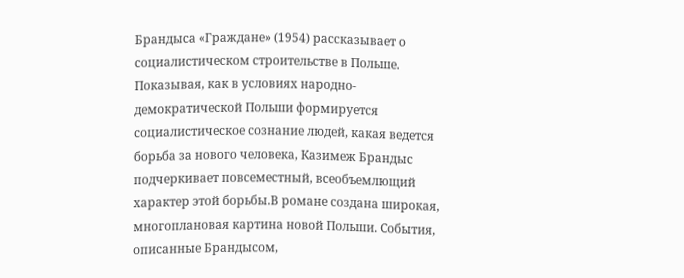Брандыса «Граждане» (1954) рассказывает о социалистическом строительстве в Польше. Показывая, как в условиях народно-демократической Польши формируется социалистическое сознание людей, какая ведется борьба за нового человека, Казимеж Брандыс подчеркивает повсеместный, всеобъемлющий характер этой борьбы.В романе создана широкая, многоплановая картина новой Польши. События, описанные Брандысом,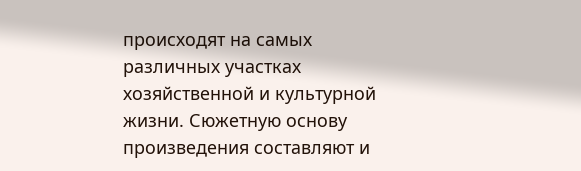происходят на самых различных участках хозяйственной и культурной жизни. Сюжетную основу произведения составляют и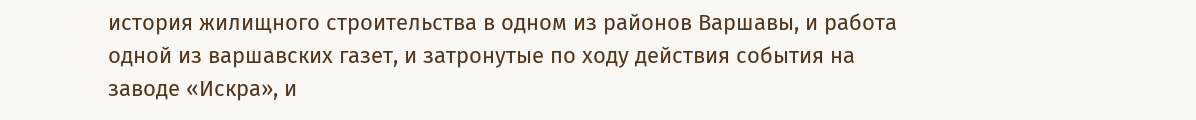история жилищного строительства в одном из районов Варшавы, и работа одной из варшавских газет, и затронутые по ходу действия события на заводе «Искра», и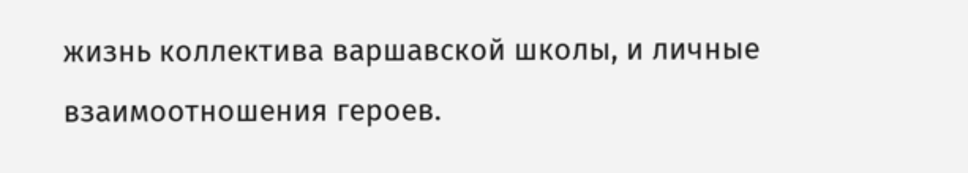жизнь коллектива варшавской школы, и личные взаимоотношения героев.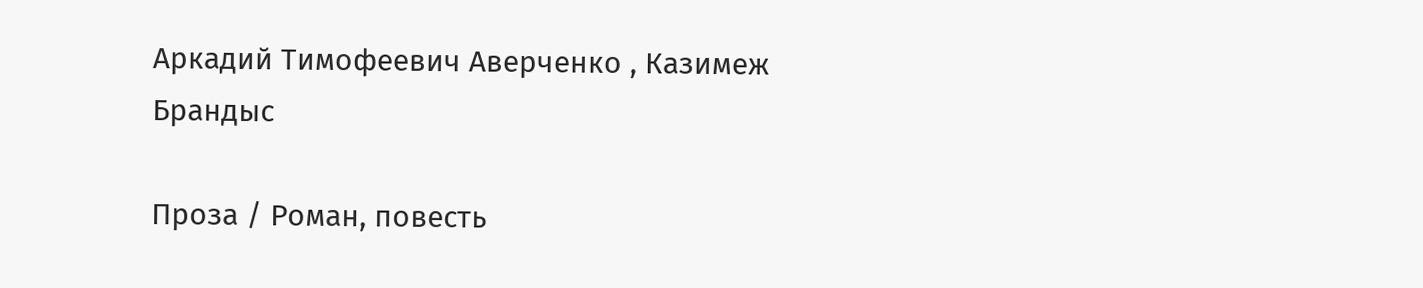Аркадий Тимофеевич Аверченко , Казимеж Брандыс

Проза / Роман, повесть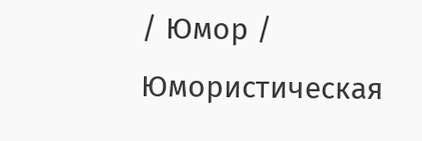/ Юмор / Юмористическая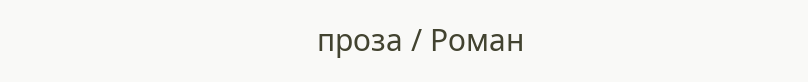проза / Роман